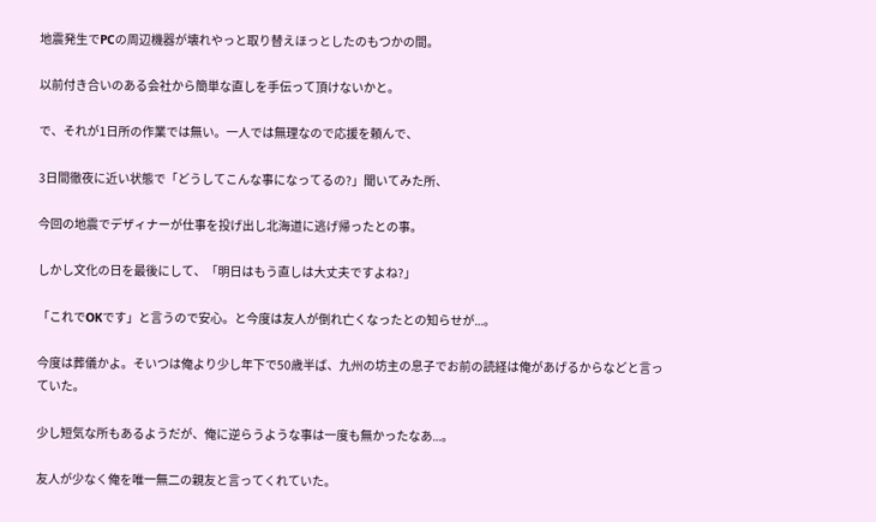地震発生でPCの周辺機器が壊れやっと取り替えほっとしたのもつかの間。

以前付き合いのある会社から簡単な直しを手伝って頂けないかと。

で、それが1日所の作業では無い。一人では無理なので応援を頼んで、

3日間徹夜に近い状態で「どうしてこんな事になってるの?」聞いてみた所、

今回の地震でデザィナーが仕事を投げ出し北海道に逃げ帰ったとの事。

しかし文化の日を最後にして、「明日はもう直しは大丈夫ですよね?」

「これでOKです」と言うので安心。と今度は友人が倒れ亡くなったとの知らせが...。

今度は葬儀かよ。そいつは俺より少し年下で50歳半ば、九州の坊主の息子でお前の読経は俺があげるからなどと言っていた。

少し短気な所もあるようだが、俺に逆らうような事は一度も無かったなあ...。

友人が少なく俺を唯一無二の親友と言ってくれていた。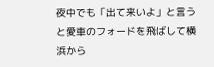夜中でも「出て来いよ」と言うと愛車のフォードを飛ばして横浜から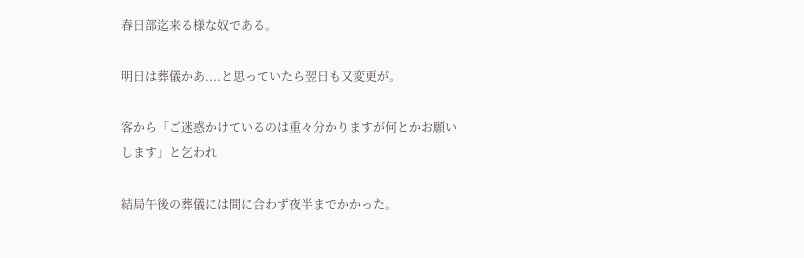春日部迄来る様な奴である。

明日は葬儀かあ....と思っていたら翌日も又変更が。

客から「ご迷惑かけているのは重々分かりますが何とかお願いします」と乞われ

結局午後の葬儀には間に合わず夜半までかかった。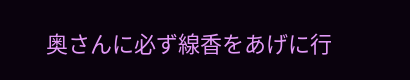奥さんに必ず線香をあげに行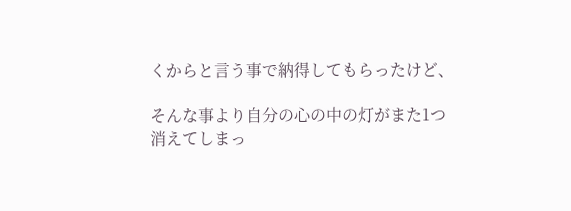くからと言う事で納得してもらったけど、

そんな事より自分の心の中の灯がまた1つ消えてしまっ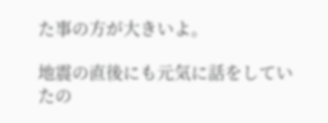た事の方が大きいよ。

地震の直後にも元気に話をしていたの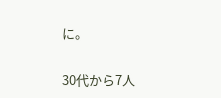に。

30代から7人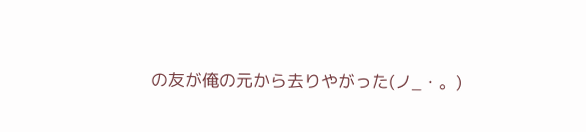の友が俺の元から去りやがった(ノ_・。)